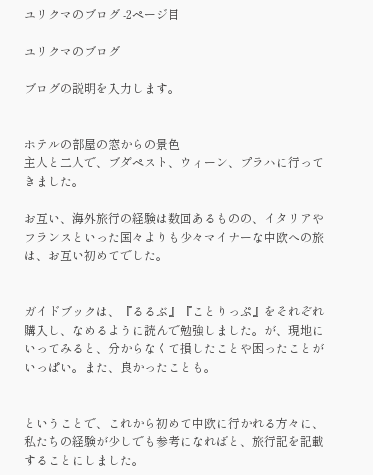ユリクマのブログ -2ページ目

ユリクマのブログ

ブログの説明を入力します。


ホテルの部屋の窓からの景色
主人と二人で、ブダペスト、ウィーン、プラハに行ってきました。

お互い、海外旅行の経験は数回あるものの、イタリアやフランスといった国々よりも少々マイナーな中欧への旅は、お互い初めてでした。


ガイドブックは、『るるぶ』『ことりっぷ』をそれぞれ購入し、なめるように読んで勉強しました。が、現地にいってみると、分からなくて損したことや困ったことがいっぱい。また、良かったことも。


ということで、これから初めて中欧に行かれる方々に、私たちの経験が少しでも参考になればと、旅行記を記載することにしました。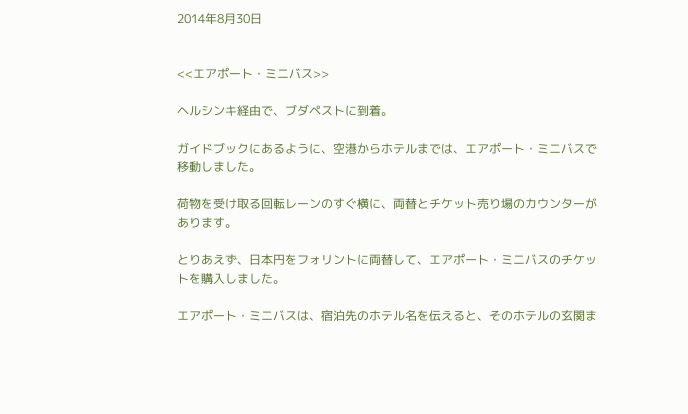2014年8月30日


<<エアポート・ミニバス>>

ヘルシンキ経由で、ブダペストに到着。

ガイドブックにあるように、空港からホテルまでは、エアポート・ミニバスで移動しました。

荷物を受け取る回転レーンのすぐ横に、両替とチケット売り場のカウンターがあります。

とりあえず、日本円をフォリントに両替して、エアポート・ミニバスのチケットを購入しました。

エアポート・ミニバスは、宿泊先のホテル名を伝えると、そのホテルの玄関ま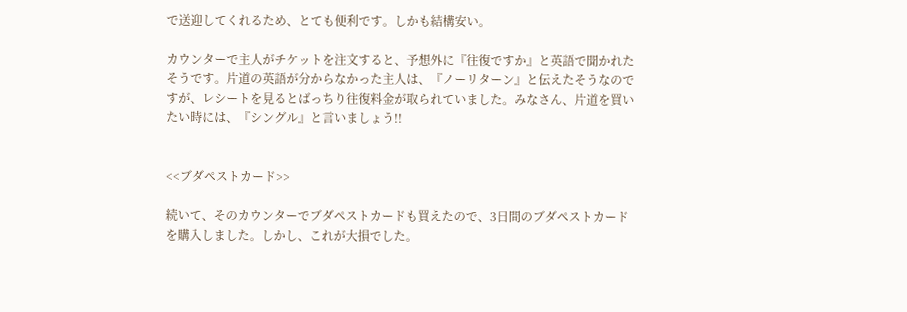で送迎してくれるため、とても便利です。しかも結構安い。

カウンターで主人がチケットを注文すると、予想外に『往復ですか』と英語で聞かれたそうです。片道の英語が分からなかった主人は、『ノーリターン』と伝えたそうなのですが、レシートを見るとばっちり往復料金が取られていました。みなさん、片道を買いたい時には、『シングル』と言いましょう!!


<<ブダペストカード>>

続いて、そのカウンターでブダペストカードも買えたので、3日間のブダペストカードを購入しました。しかし、これが大損でした。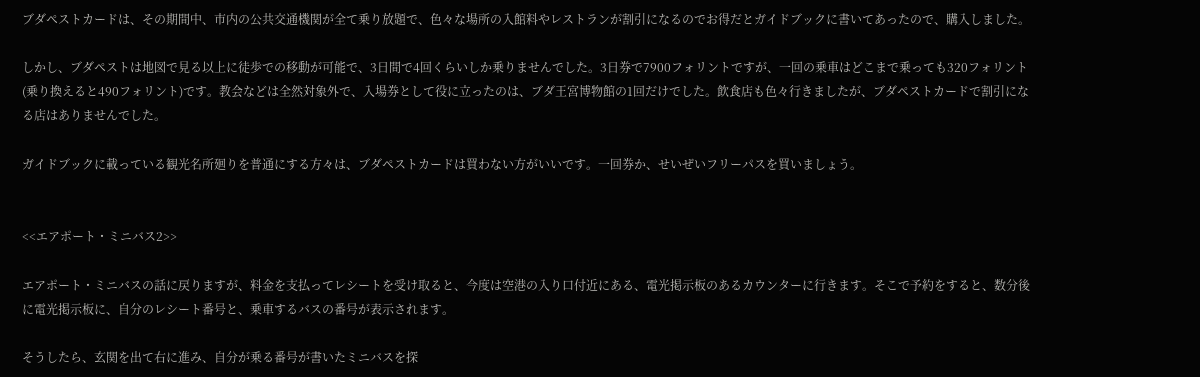ブダペストカードは、その期間中、市内の公共交通機関が全て乗り放題で、色々な場所の入館料やレストランが割引になるのでお得だとガイドブックに書いてあったので、購入しました。

しかし、ブダペストは地図で見る以上に徒歩での移動が可能で、3日間で4回くらいしか乗りませんでした。3日券で7900フォリントですが、一回の乗車はどこまで乗っても320フォリント(乗り換えると490フォリント)です。教会などは全然対象外で、入場券として役に立ったのは、ブダ王宮博物館の1回だけでした。飲食店も色々行きましたが、ブダペストカードで割引になる店はありませんでした。

ガイドブックに載っている観光名所廻りを普通にする方々は、ブダペストカードは買わない方がいいです。一回券か、せいぜいフリーパスを買いましょう。


<<エアポート・ミニバス2>>

エアポート・ミニバスの話に戻りますが、料金を支払ってレシートを受け取ると、今度は空港の入り口付近にある、電光掲示板のあるカウンターに行きます。そこで予約をすると、数分後に電光掲示板に、自分のレシート番号と、乗車するバスの番号が表示されます。

そうしたら、玄関を出て右に進み、自分が乗る番号が書いたミニバスを探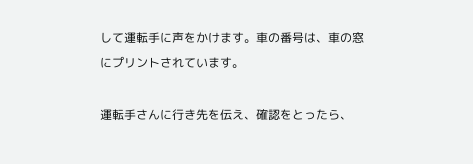して運転手に声をかけます。車の番号は、車の窓にプリントされています。

運転手さんに行き先を伝え、確認をとったら、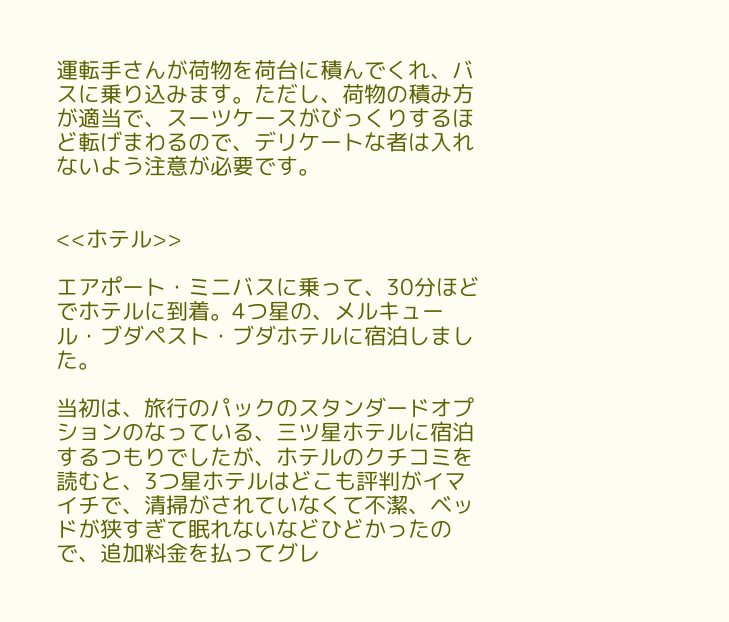運転手さんが荷物を荷台に積んでくれ、バスに乗り込みます。ただし、荷物の積み方が適当で、スーツケースがびっくりするほど転げまわるので、デリケートな者は入れないよう注意が必要です。


<<ホテル>>

エアポート・ミニバスに乗って、30分ほどでホテルに到着。4つ星の、メルキュール・ブダペスト・ブダホテルに宿泊しました。

当初は、旅行のパックのスタンダードオプションのなっている、三ツ星ホテルに宿泊するつもりでしたが、ホテルのクチコミを読むと、3つ星ホテルはどこも評判がイマイチで、清掃がされていなくて不潔、ベッドが狭すぎて眠れないなどひどかったので、追加料金を払ってグレ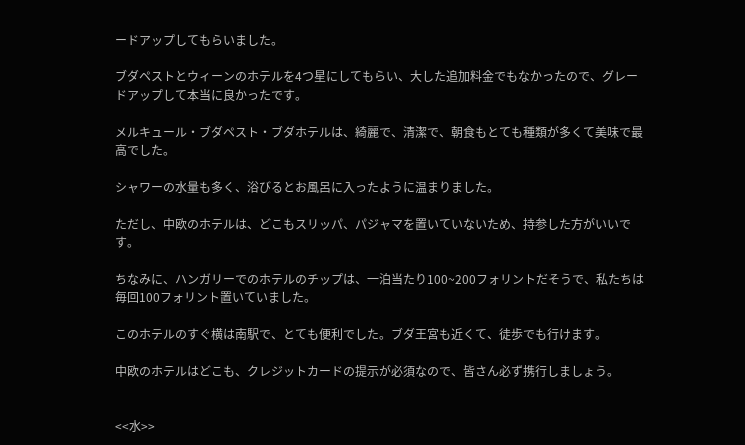ードアップしてもらいました。

ブダペストとウィーンのホテルを4つ星にしてもらい、大した追加料金でもなかったので、グレードアップして本当に良かったです。

メルキュール・ブダペスト・ブダホテルは、綺麗で、清潔で、朝食もとても種類が多くて美味で最高でした。

シャワーの水量も多く、浴びるとお風呂に入ったように温まりました。

ただし、中欧のホテルは、どこもスリッパ、パジャマを置いていないため、持参した方がいいです。

ちなみに、ハンガリーでのホテルのチップは、一泊当たり100~200フォリントだそうで、私たちは毎回100フォリント置いていました。

このホテルのすぐ横は南駅で、とても便利でした。ブダ王宮も近くて、徒歩でも行けます。

中欧のホテルはどこも、クレジットカードの提示が必須なので、皆さん必ず携行しましょう。


<<水>>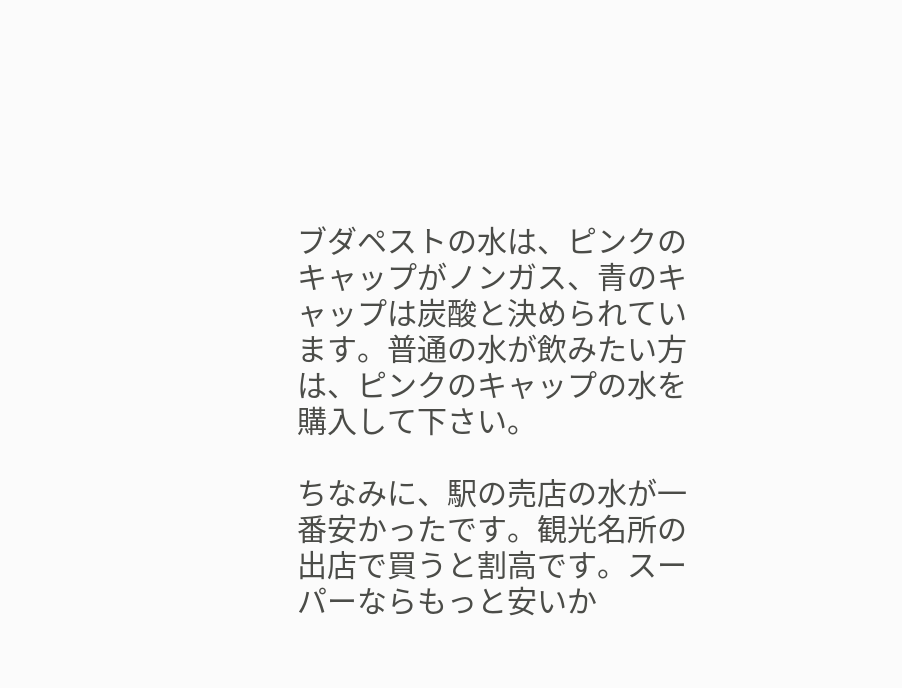ブダペストの水は、ピンクのキャップがノンガス、青のキャップは炭酸と決められています。普通の水が飲みたい方は、ピンクのキャップの水を購入して下さい。

ちなみに、駅の売店の水が一番安かったです。観光名所の出店で買うと割高です。スーパーならもっと安いか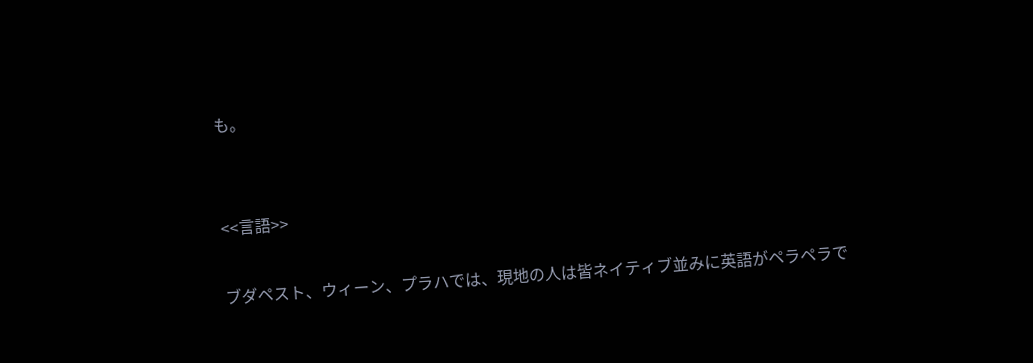も。


<<言語>>

ブダペスト、ウィーン、プラハでは、現地の人は皆ネイティブ並みに英語がペラペラで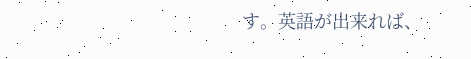す。英語が出来れば、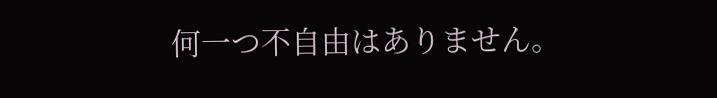何一つ不自由はありません。